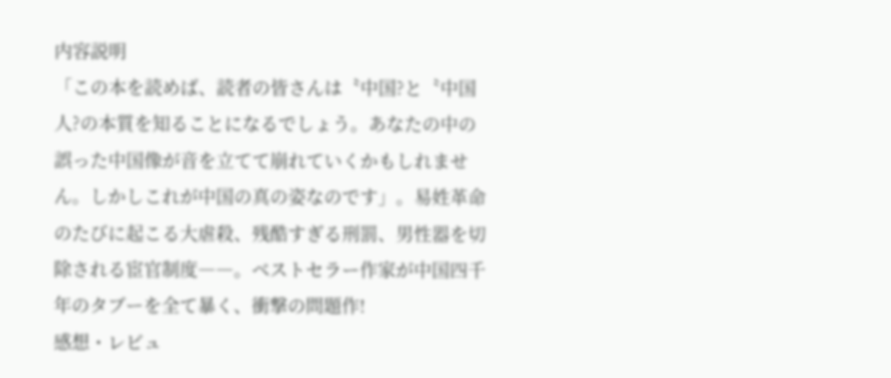内容説明
「この本を読めば、読者の皆さんは〝中国?と〝中国人?の本質を知ることになるでしょう。あなたの中の誤った中国像が音を立てて崩れていくかもしれません。しかしこれが中国の真の姿なのです」。易姓革命のたびに起こる大虐殺、残酷すぎる刑罰、男性器を切除される宦官制度――。ベストセラー作家が中国四千年のタブーを全て暴く、衝撃の問題作!
感想・レビュ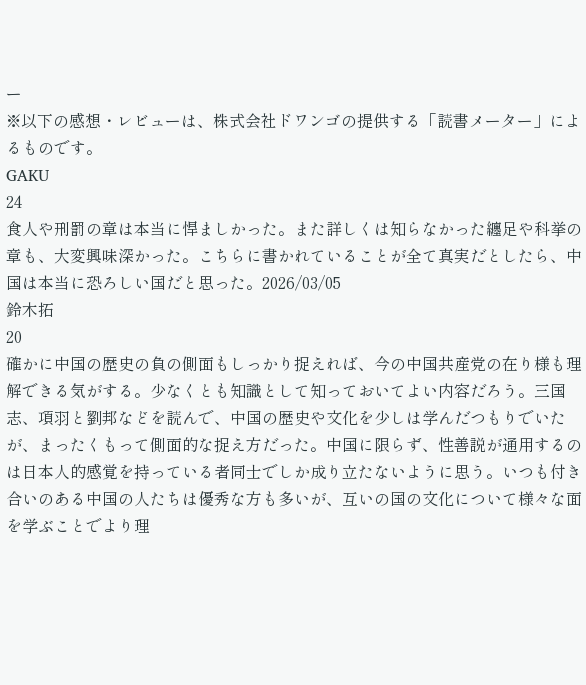ー
※以下の感想・レビューは、株式会社ドワンゴの提供する「読書メーター」によるものです。
GAKU
24
食人や刑罰の章は本当に悍ましかった。また詳しくは知らなかった纏足や科挙の章も、大変興味深かった。こちらに書かれていることが全て真実だとしたら、中国は本当に恐ろしい国だと思った。2026/03/05
鈴木拓
20
確かに中国の歴史の負の側面もしっかり捉えれば、今の中国共産党の在り様も理解できる気がする。少なくとも知識として知っておいてよい内容だろう。三国志、項羽と劉邦などを読んで、中国の歴史や文化を少しは学んだつもりでいたが、まったくもって側面的な捉え方だった。中国に限らず、性善説が通用するのは日本人的感覚を持っている者同士でしか成り立たないように思う。いつも付き合いのある中国の人たちは優秀な方も多いが、互いの国の文化について様々な面を学ぶことでより理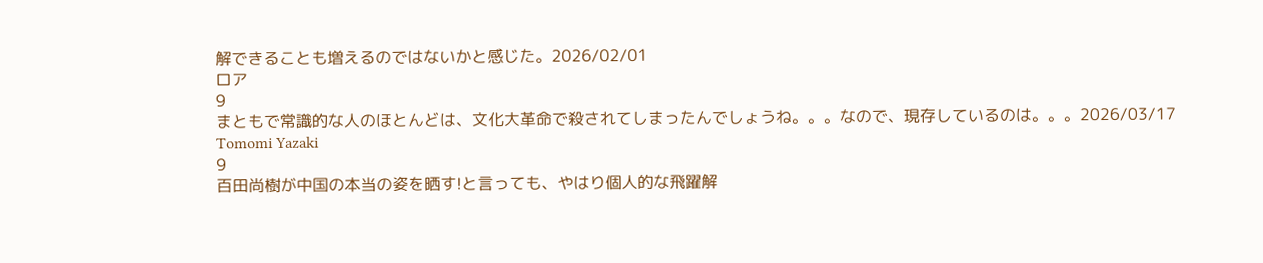解できることも増えるのではないかと感じた。2026/02/01
ロア
9
まともで常識的な人のほとんどは、文化大革命で殺されてしまったんでしょうね。。。なので、現存しているのは。。。2026/03/17
Tomomi Yazaki
9
百田尚樹が中国の本当の姿を晒す!と言っても、やはり個人的な飛躍解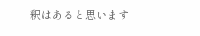釈はあると思います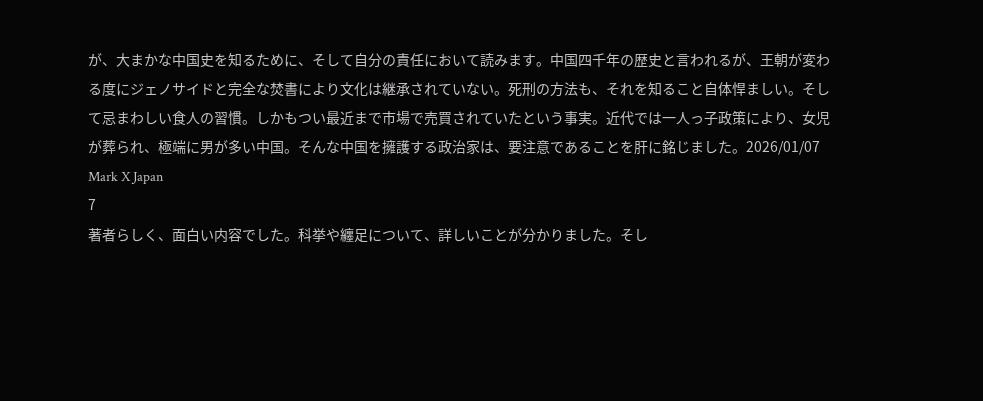が、大まかな中国史を知るために、そして自分の責任において読みます。中国四千年の歴史と言われるが、王朝が変わる度にジェノサイドと完全な焚書により文化は継承されていない。死刑の方法も、それを知ること自体悍ましい。そして忌まわしい食人の習慣。しかもつい最近まで市場で売買されていたという事実。近代では一人っ子政策により、女児が葬られ、極端に男が多い中国。そんな中国を擁護する政治家は、要注意であることを肝に銘じました。2026/01/07
Mark X Japan
7
著者らしく、面白い内容でした。科挙や纏足について、詳しいことが分かりました。そし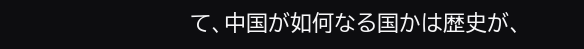て、中国が如何なる国かは歴史が、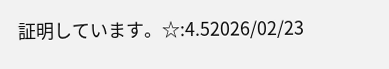証明しています。☆:4.52026/02/23